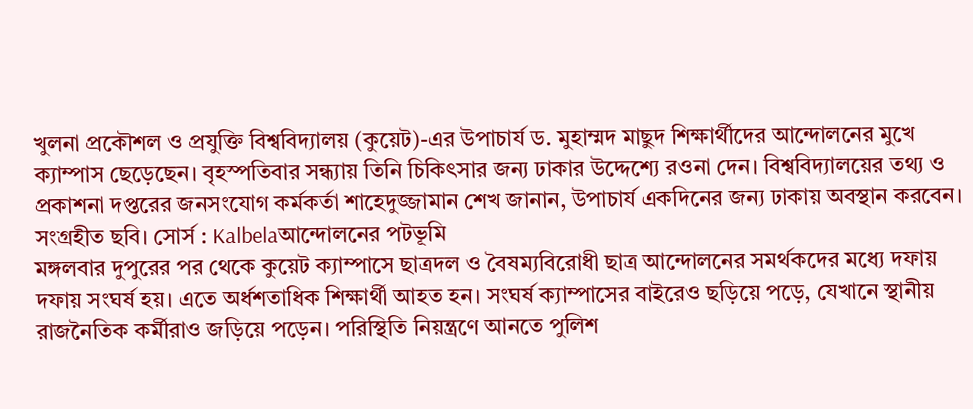খুলনা প্রকৌশল ও প্রযুক্তি বিশ্ববিদ্যালয় (কুয়েট)-এর উপাচার্য ড. মুহাম্মদ মাছুদ শিক্ষার্থীদের আন্দোলনের মুখে ক্যাম্পাস ছেড়েছেন। বৃহস্পতিবার সন্ধ্যায় তিনি চিকিৎসার জন্য ঢাকার উদ্দেশ্যে রওনা দেন। বিশ্ববিদ্যালয়ের তথ্য ও প্রকাশনা দপ্তরের জনসংযোগ কর্মকর্তা শাহেদুজ্জামান শেখ জানান, উপাচার্য একদিনের জন্য ঢাকায় অবস্থান করবেন।
সংগ্রহীত ছবি। সোর্স : Kalbelaআন্দোলনের পটভূমি
মঙ্গলবার দুপুরের পর থেকে কুয়েট ক্যাম্পাসে ছাত্রদল ও বৈষম্যবিরোধী ছাত্র আন্দোলনের সমর্থকদের মধ্যে দফায় দফায় সংঘর্ষ হয়। এতে অর্ধশতাধিক শিক্ষার্থী আহত হন। সংঘর্ষ ক্যাম্পাসের বাইরেও ছড়িয়ে পড়ে, যেখানে স্থানীয় রাজনৈতিক কর্মীরাও জড়িয়ে পড়েন। পরিস্থিতি নিয়ন্ত্রণে আনতে পুলিশ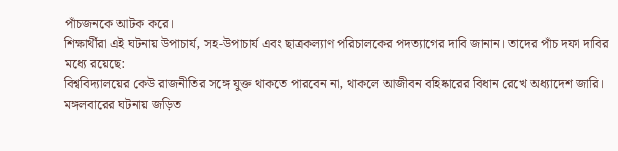পাঁচজনকে আটক করে।
শিক্ষার্থীরা এই ঘটনায় উপাচার্য, সহ-উপাচার্য এবং ছাত্রকল্যাণ পরিচালকের পদত্যাগের দাবি জানান। তাদের পাঁচ দফা দাবির মধ্যে রয়েছে:
বিশ্ববিদ্যালয়ের কেউ রাজনীতির সঙ্গে যুক্ত থাকতে পারবেন না, থাকলে আজীবন বহিষ্কারের বিধান রেখে অধ্যাদেশ জারি।
মঙ্গলবারের ঘটনায় জড়িত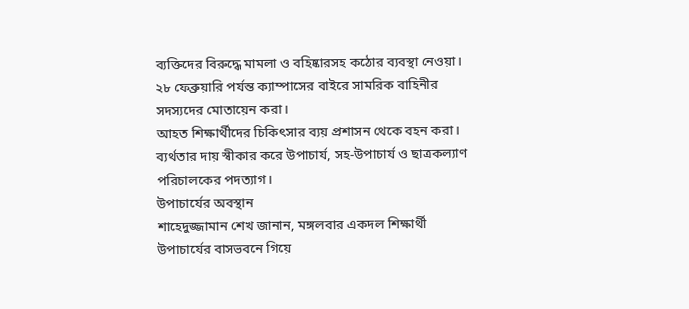ব্যক্তিদের বিরুদ্ধে মামলা ও বহিষ্কারসহ কঠোর ব্যবস্থা নেওয়া।
২৮ ফেব্রুয়ারি পর্যন্ত ক্যাম্পাসের বাইরে সামরিক বাহিনীর সদস্যদের মোতায়েন করা।
আহত শিক্ষার্থীদের চিকিৎসার ব্যয় প্রশাসন থেকে বহন করা।
ব্যর্থতার দায় স্বীকার করে উপাচার্য, সহ-উপাচার্য ও ছাত্রকল্যাণ পরিচালকের পদত্যাগ।
উপাচার্যের অবস্থান
শাহেদুজ্জামান শেখ জানান, মঙ্গলবার একদল শিক্ষার্থী উপাচার্যের বাসভবনে গিয়ে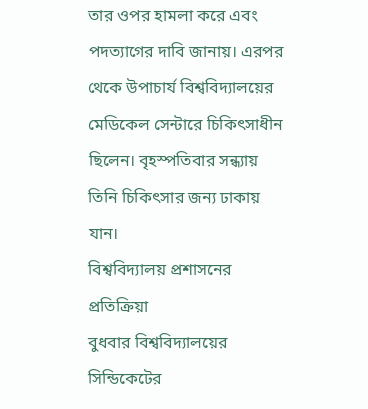তার ওপর হামলা করে এবং পদত্যাগের দাবি জানায়। এরপর থেকে উপাচার্য বিশ্ববিদ্যালয়ের মেডিকেল সেন্টারে চিকিৎসাধীন ছিলেন। বৃহস্পতিবার সন্ধ্যায় তিনি চিকিৎসার জন্য ঢাকায় যান।
বিশ্ববিদ্যালয় প্রশাসনের প্রতিক্রিয়া
বুধবার বিশ্ববিদ্যালয়ের সিন্ডিকেটের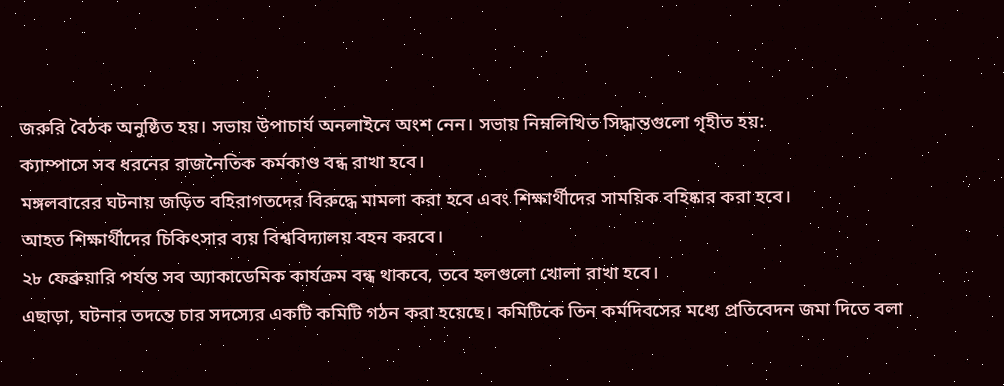জরুরি বৈঠক অনুষ্ঠিত হয়। সভায় উপাচার্য অনলাইনে অংশ নেন। সভায় নিম্নলিখিত সিদ্ধান্তগুলো গৃহীত হয়:
ক্যাম্পাসে সব ধরনের রাজনৈতিক কর্মকাণ্ড বন্ধ রাখা হবে।
মঙ্গলবারের ঘটনায় জড়িত বহিরাগতদের বিরুদ্ধে মামলা করা হবে এবং শিক্ষার্থীদের সাময়িক বহিষ্কার করা হবে।
আহত শিক্ষার্থীদের চিকিৎসার ব্যয় বিশ্ববিদ্যালয় বহন করবে।
২৮ ফেব্রুয়ারি পর্যন্ত সব অ্যাকাডেমিক কার্যক্রম বন্ধ থাকবে, তবে হলগুলো খোলা রাখা হবে।
এছাড়া, ঘটনার তদন্তে চার সদস্যের একটি কমিটি গঠন করা হয়েছে। কমিটিকে তিন কর্মদিবসের মধ্যে প্রতিবেদন জমা দিতে বলা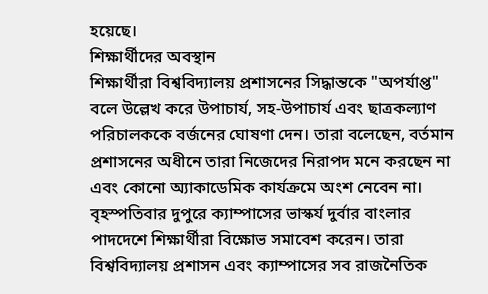হয়েছে।
শিক্ষার্থীদের অবস্থান
শিক্ষার্থীরা বিশ্ববিদ্যালয় প্রশাসনের সিদ্ধান্তকে "অপর্যাপ্ত" বলে উল্লেখ করে উপাচার্য, সহ-উপাচার্য এবং ছাত্রকল্যাণ পরিচালককে বর্জনের ঘোষণা দেন। তারা বলেছেন, বর্তমান প্রশাসনের অধীনে তারা নিজেদের নিরাপদ মনে করছেন না এবং কোনো অ্যাকাডেমিক কার্যক্রমে অংশ নেবেন না।
বৃহস্পতিবার দুপুরে ক্যাম্পাসের ভাস্কর্য দুর্বার বাংলার পাদদেশে শিক্ষার্থীরা বিক্ষোভ সমাবেশ করেন। তারা বিশ্ববিদ্যালয় প্রশাসন এবং ক্যাম্পাসের সব রাজনৈতিক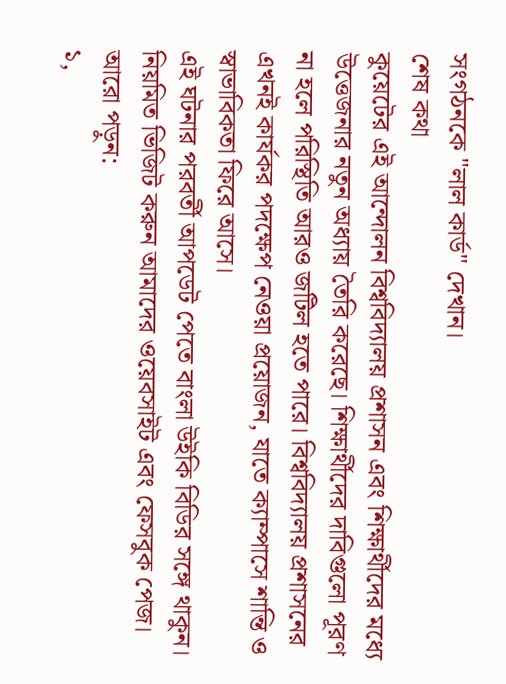সংগঠনকে "লাল কার্ড" দেখান।
শেষ কথা
কুয়েটের এই আন্দোলন বিশ্ববিদ্যালয় প্রশাসন এবং শিক্ষার্থীদের মধ্যে উত্তেজনার নতুন অধ্যায় তৈরি করেছে। শিক্ষার্থীদের দাবিগুলো পূরণ না হলে পরিস্থিতি আরও জটিল হতে পারে। বিশ্ববিদ্যালয় প্রশাসনের এখনই কার্যকর পদক্ষেপ নেওয়া প্রয়োজন, যাতে ক্যাম্পাসে শান্তি ও স্বাভাবিকতা ফিরে আসে।
এই ঘটনার পরবর্তী আপডেট পেতে বাংলা উইকি বিডির সঙ্গে থাকুন। নিয়মিত ভিজিট করুন আমাদের ওয়েবসাইট এবং ফেসবুক পেজ।
আরো পড়ুন:
১,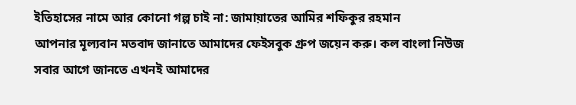ইতিহাসের নামে আর কোনো গল্প চাই না: জামায়াতের আমির শফিকুর রহমান
আপনার মূল্যবান মতবাদ জানাতে আমাদের ফেইসবুক গ্রুপ জয়েন করু। কল বাংলা নিউজ সবার আগে জানতে এখনই আমাদের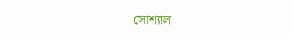সোশ্যাল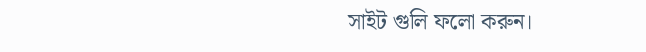সাইট গুলি ফলো করুন।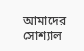আমাদের সোশ্যাল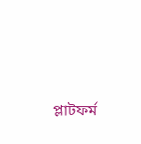প্লাটফর্ম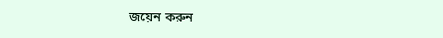জয়েন করুন